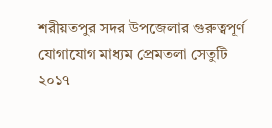শরীয়তপুর সদর উপজেলার গুরুত্বপূর্ণ যোগাযোগ মাধ্যম প্রেমতলা সেতুটি ২০১৭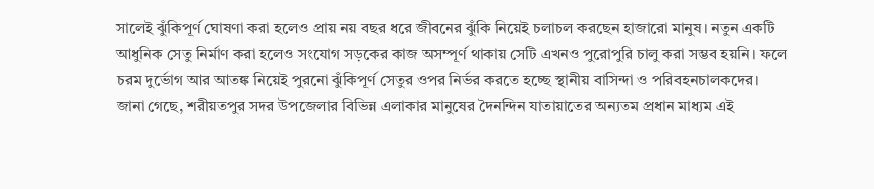সালেই ঝুঁকিপূর্ণ ঘোষণা করা হলেও প্রায় নয় বছর ধরে জীবনের ঝুঁকি নিয়েই চলাচল করছেন হাজারো মানুষ। নতুন একটি আধুনিক সেতু নির্মাণ করা হলেও সংযোগ সড়কের কাজ অসম্পূর্ণ থাকায় সেটি এখনও পুরোপুরি চালু করা সম্ভব হয়নি। ফলে চরম দুর্ভোগ আর আতঙ্ক নিয়েই পুরনো ঝুঁকিপূর্ণ সেতুর ওপর নির্ভর করতে হচ্ছে স্থানীয় বাসিন্দা ও পরিবহনচালকদের।
জানা গেছে, শরীয়তপুর সদর উপজেলার বিভিন্ন এলাকার মানুষের দৈনন্দিন যাতায়াতের অন্যতম প্রধান মাধ্যম এই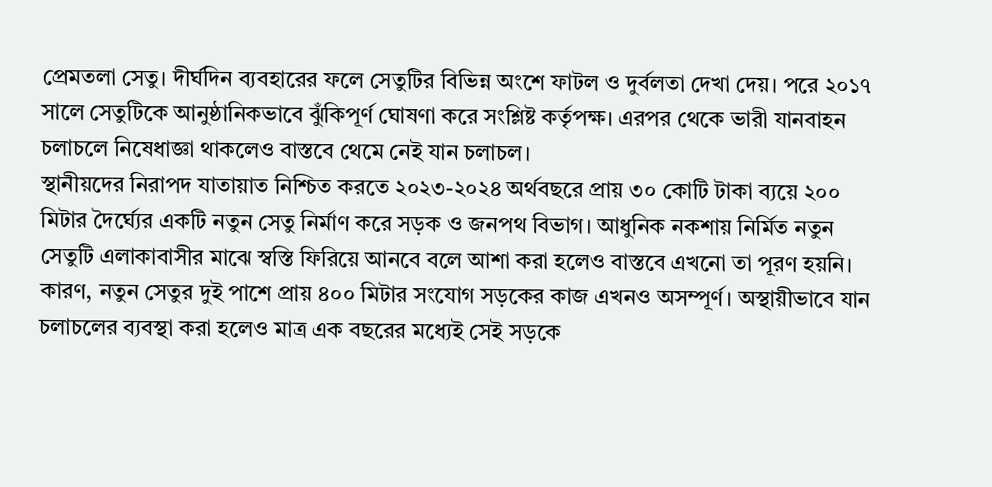প্রেমতলা সেতু। দীর্ঘদিন ব্যবহারের ফলে সেতুটির বিভিন্ন অংশে ফাটল ও দুর্বলতা দেখা দেয়। পরে ২০১৭ সালে সেতুটিকে আনুষ্ঠানিকভাবে ঝুঁকিপূর্ণ ঘোষণা করে সংশ্লিষ্ট কর্তৃপক্ষ। এরপর থেকে ভারী যানবাহন চলাচলে নিষেধাজ্ঞা থাকলেও বাস্তবে থেমে নেই যান চলাচল।
স্থানীয়দের নিরাপদ যাতায়াত নিশ্চিত করতে ২০২৩-২০২৪ অর্থবছরে প্রায় ৩০ কোটি টাকা ব্যয়ে ২০০ মিটার দৈর্ঘ্যের একটি নতুন সেতু নির্মাণ করে সড়ক ও জনপথ বিভাগ। আধুনিক নকশায় নির্মিত নতুন সেতুটি এলাকাবাসীর মাঝে স্বস্তি ফিরিয়ে আনবে বলে আশা করা হলেও বাস্তবে এখনো তা পূরণ হয়নি।
কারণ, নতুন সেতুর দুই পাশে প্রায় ৪০০ মিটার সংযোগ সড়কের কাজ এখনও অসম্পূর্ণ। অস্থায়ীভাবে যান চলাচলের ব্যবস্থা করা হলেও মাত্র এক বছরের মধ্যেই সেই সড়কে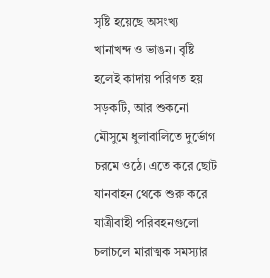সৃষ্টি হয়েছে অসংখ্য খানাখন্দ ও ভাঙন। বৃষ্টি হলেই কাদায় পরিণত হয় সড়কটি, আর শুকনো মৌসুমে ধুলাবালিতে দুর্ভোগ চরমে ওঠে। এতে করে ছোট যানবাহন থেকে শুরু করে যাত্রীবাহী পরিবহনগুলো চলাচলে মারাত্মক সমস্যার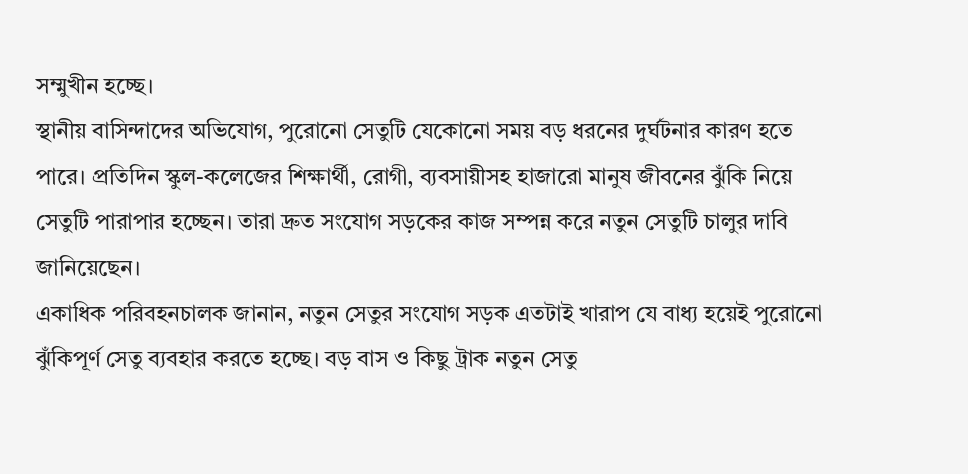সম্মুখীন হচ্ছে।
স্থানীয় বাসিন্দাদের অভিযোগ, পুরোনো সেতুটি যেকোনো সময় বড় ধরনের দুর্ঘটনার কারণ হতে পারে। প্রতিদিন স্কুল-কলেজের শিক্ষার্থী, রোগী, ব্যবসায়ীসহ হাজারো মানুষ জীবনের ঝুঁকি নিয়ে সেতুটি পারাপার হচ্ছেন। তারা দ্রুত সংযোগ সড়কের কাজ সম্পন্ন করে নতুন সেতুটি চালুর দাবি জানিয়েছেন।
একাধিক পরিবহনচালক জানান, নতুন সেতুর সংযোগ সড়ক এতটাই খারাপ যে বাধ্য হয়েই পুরোনো ঝুঁকিপূর্ণ সেতু ব্যবহার করতে হচ্ছে। বড় বাস ও কিছু ট্রাক নতুন সেতু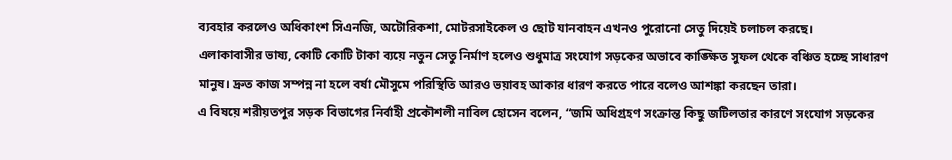ব্যবহার করলেও অধিকাংশ সিএনজি, অটোরিকশা, মোটরসাইকেল ও ছোট যানবাহন এখনও পুরোনো সেতু দিয়েই চলাচল করছে।
এলাকাবাসীর ভাষ্য, কোটি কোটি টাকা ব্যয়ে নতুন সেতু নির্মাণ হলেও শুধুমাত্র সংযোগ সড়কের অভাবে কাঙ্ক্ষিত সুফল থেকে বঞ্চিত হচ্ছে সাধারণ মানুষ। দ্রুত কাজ সম্পন্ন না হলে বর্ষা মৌসুমে পরিস্থিতি আরও ভয়াবহ আকার ধারণ করতে পারে বলেও আশঙ্কা করছেন তারা।
এ বিষয়ে শরীয়তপুর সড়ক বিভাগের নির্বাহী প্রকৌশলী নাবিল হোসেন বলেন, “জমি অধিগ্রহণ সংক্রান্ত কিছু জটিলতার কারণে সংযোগ সড়কের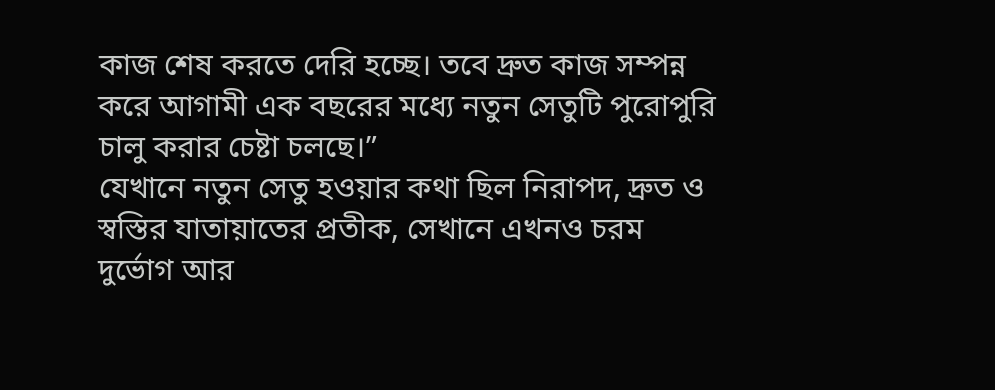কাজ শেষ করতে দেরি হচ্ছে। তবে দ্রুত কাজ সম্পন্ন করে আগামী এক বছরের মধ্যে নতুন সেতুটি পুরোপুরি চালু করার চেষ্টা চলছে।”
যেখানে নতুন সেতু হওয়ার কথা ছিল নিরাপদ, দ্রুত ও স্বস্তির যাতায়াতের প্রতীক, সেখানে এখনও চরম দুর্ভোগ আর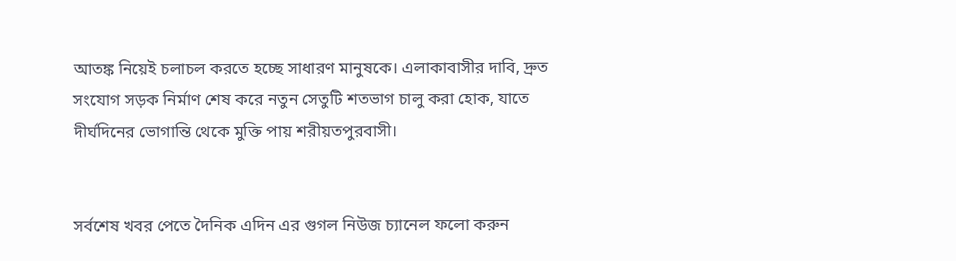আতঙ্ক নিয়েই চলাচল করতে হচ্ছে সাধারণ মানুষকে। এলাকাবাসীর দাবি, দ্রুত সংযোগ সড়ক নির্মাণ শেষ করে নতুন সেতুটি শতভাগ চালু করা হোক, যাতে দীর্ঘদিনের ভোগান্তি থেকে মুক্তি পায় শরীয়তপুরবাসী।


সর্বশেষ খবর পেতে দৈনিক এদিন এর গুগল নিউজ চ্যানেল ফলো করুন